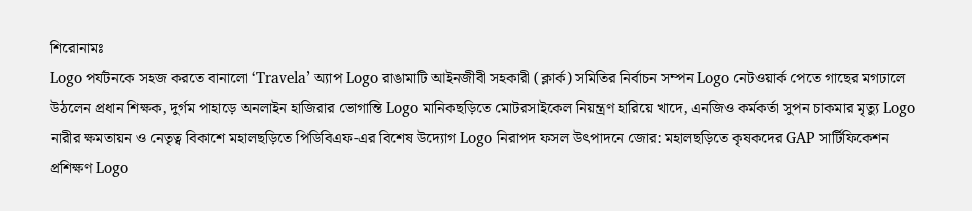শিরোনামঃ
Logo পর্যটনকে সহজ করতে বানালো ‘Travela’ অ্যাপ Logo রাঙামাটি আইনজীবী সহকারী (ক্লার্ক) সমিতির নির্বাচন সম্পন Logo নেটওয়ার্ক পেতে গাছের মগঢালে উঠলেন প্রধান শিক্ষক, দুর্গম পাহাড়ে অনলাইন হাজিরার ভোগান্তি Logo মানিকছড়িতে মোটরসাইকেল নিয়ন্ত্রণ হারিয়ে খাদে, এনজিও কর্মকর্তা সুপন চাকমার মৃত্যু Logo নারীর ক্ষমতায়ন ও নেতৃত্ব বিকাশে মহালছড়িতে পিডিবিএফ-এর বিশেষ উদ্যোগ Logo নিরাপদ ফসল উৎপাদনে জোর: মহালছড়িতে কৃষকদের GAP সার্টিফিকেশন প্রশিক্ষণ Logo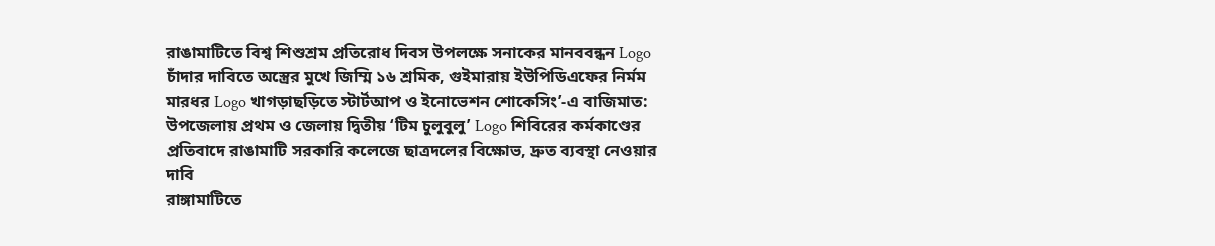রাঙামাটিতে বিশ্ব শিশুশ্রম প্রতিরোধ দিবস উপলক্ষে সনাকের মানববন্ধন Logo চাঁদার দাবিতে অস্ত্রের মুখে জিম্মি ১৬ শ্রমিক, গুইমারায় ইউপিডিএফের নির্মম মারধর Logo খাগড়াছড়িতে স্টার্টআপ ও ইনোভেশন শোকেসিং’-এ বাজিমাত: উপজেলায় প্রথম ও জেলায় দ্বিতীয় ‘টিম চুলুবুলু’ Logo শিবিরের কর্মকাণ্ডের প্রতিবাদে রাঙামাটি সরকারি কলেজে ছাত্রদলের বিক্ষোভ, দ্রুত ব্যবস্থা নেওয়ার দাবি
রাঙ্গামাটিতে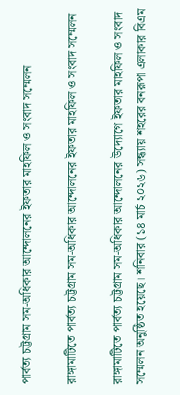পার্বত্য চট্টগ্রাম সম-অধিকার আন্দোলনের ইফতার মাহফিল ও সংবাদ সম্মেলন

রাঙ্গামাটিতে পার্বত্য চট্টগ্রাম সম-অধিকার আন্দোলনের ইফতার মাহফিল ও সংবাদ সম্মেলন

রাঙ্গামাটিতে পার্বত্য চট্টগ্রাম সম-অধিকার আন্দোলনের উদ্যোগে ইফতার মাহফিল ও সংবাদ সম্মেলন অনুষ্ঠিত হয়েছে। শনিবার (১৪ মার্চ ২০২৬) সন্ধ্যায় শহরের বনরূপা এলাকার বিএম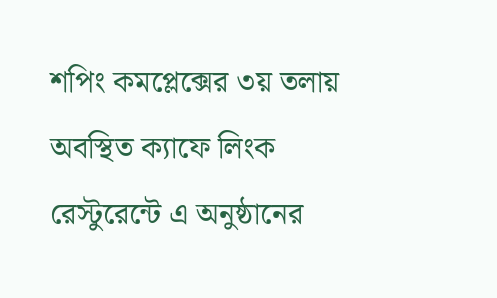শপিং কমপ্লেক্সের ৩য় তলায় অবস্থিত ক্যাফে লিংক রেস্টুরেন্টে এ অনুষ্ঠানের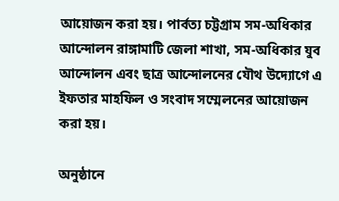আয়োজন করা হয়। পার্বত্য চট্টগ্রাম সম-অধিকার আন্দোলন রাঙ্গামাটি জেলা শাখা, সম-অধিকার যুব আন্দোলন এবং ছাত্র আন্দোলনের যৌথ উদ্যোগে এ ইফতার মাহফিল ও সংবাদ সম্মেলনের আয়োজন করা হয়।

অনুষ্ঠানে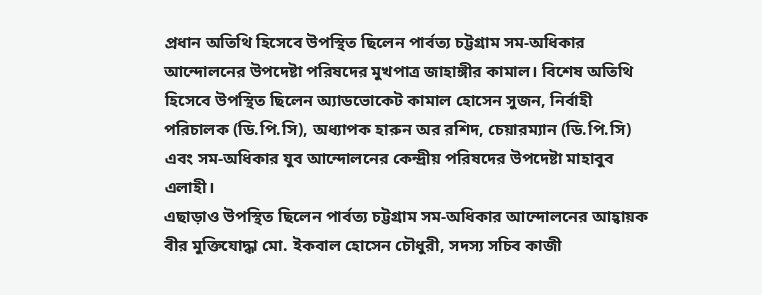প্রধান অতিথি হিসেবে উপস্থিত ছিলেন পার্বত্য চট্টগ্রাম সম-অধিকার আন্দোলনের উপদেষ্টা পরিষদের মুখপাত্র জাহাঙ্গীর কামাল। বিশেষ অতিথি হিসেবে উপস্থিত ছিলেন অ্যাডভোকেট কামাল হোসেন সুজন, নির্বাহী পরিচালক (ডি.পি.সি), অধ্যাপক হারুন অর রশিদ, চেয়ারম্যান (ডি.পি.সি) এবং সম-অধিকার যুব আন্দোলনের কেন্দ্রীয় পরিষদের উপদেষ্টা মাহাবুব এলাহী।
এছাড়াও উপস্থিত ছিলেন পার্বত্য চট্টগ্রাম সম-অধিকার আন্দোলনের আহ্বায়ক বীর মুক্তিযোদ্ধা মো. ইকবাল হোসেন চৌধুরী, সদস্য সচিব কাজী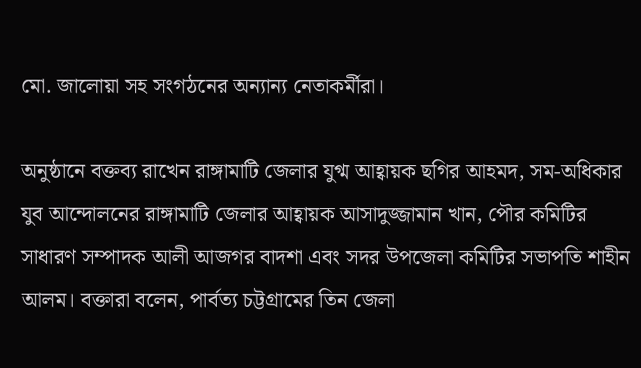মো. জালোয়া সহ সংগঠনের অন্যান্য নেতাকর্মীরা।

অনুষ্ঠানে বক্তব্য রাখেন রাঙ্গামাটি জেলার যুগ্ম আহ্বায়ক ছগির আহমদ, সম-অধিকার যুব আন্দোলনের রাঙ্গামাটি জেলার আহ্বায়ক আসাদুজ্জামান খান, পৌর কমিটির সাধারণ সম্পাদক আলী আজগর বাদশা এবং সদর উপজেলা কমিটির সভাপতি শাহীন আলম। বক্তারা বলেন, পার্বত্য চট্টগ্রামের তিন জেলা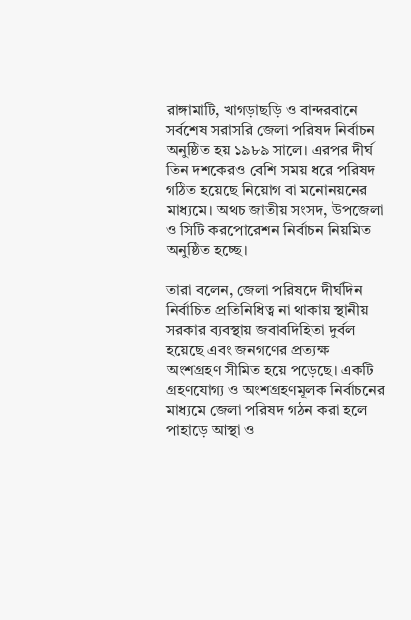রাঙ্গামাটি, খাগড়াছড়ি ও বান্দরবানে সর্বশেষ সরাসরি জেলা পরিষদ নির্বাচন অনুষ্ঠিত হয় ১৯৮৯ সালে। এরপর দীর্ঘ তিন দশকেরও বেশি সময় ধরে পরিষদ গঠিত হয়েছে নিয়োগ বা মনোনয়নের মাধ্যমে। অথচ জাতীয় সংসদ, উপজেলা ও সিটি করপোরেশন নির্বাচন নিয়মিত অনুষ্ঠিত হচ্ছে।

তারা বলেন, জেলা পরিষদে দীর্ঘদিন নির্বাচিত প্রতিনিধিত্ব না থাকায় স্থানীয় সরকার ব্যবস্থায় জবাবদিহিতা দুর্বল হয়েছে এবং জনগণের প্রত্যক্ষ অংশগ্রহণ সীমিত হয়ে পড়েছে। একটি গ্রহণযোগ্য ও অংশগ্রহণমূলক নির্বাচনের মাধ্যমে জেলা পরিষদ গঠন করা হলে পাহাড়ে আস্থা ও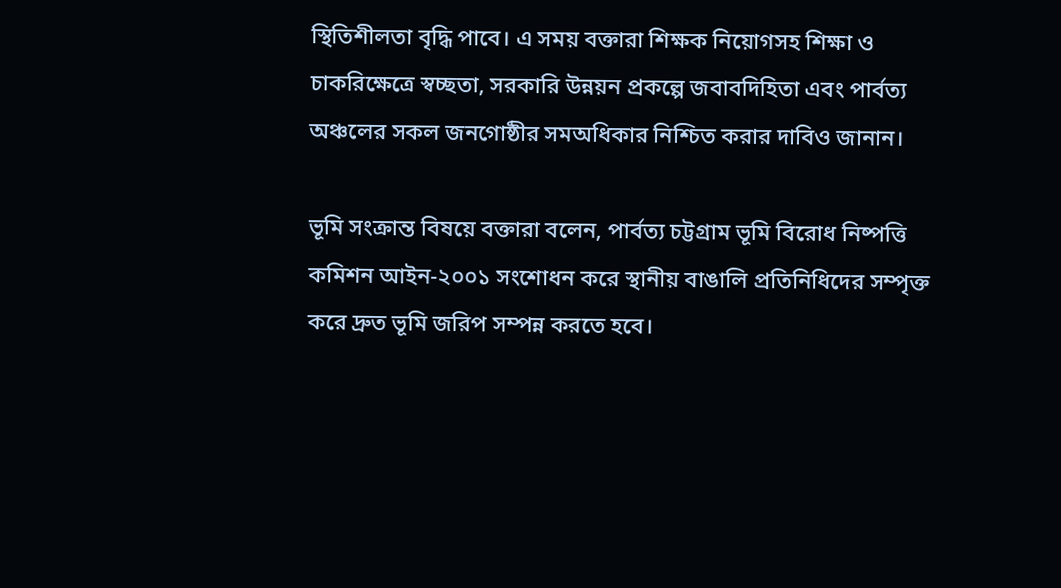স্থিতিশীলতা বৃদ্ধি পাবে। এ সময় বক্তারা শিক্ষক নিয়োগসহ শিক্ষা ও চাকরিক্ষেত্রে স্বচ্ছতা, সরকারি উন্নয়ন প্রকল্পে জবাবদিহিতা এবং পার্বত্য অঞ্চলের সকল জনগোষ্ঠীর সমঅধিকার নিশ্চিত করার দাবিও জানান।

ভূমি সংক্রান্ত বিষয়ে বক্তারা বলেন, পার্বত্য চট্টগ্রাম ভূমি বিরোধ নিষ্পত্তি কমিশন আইন-২০০১ সংশোধন করে স্থানীয় বাঙালি প্রতিনিধিদের সম্পৃক্ত করে দ্রুত ভূমি জরিপ সম্পন্ন করতে হবে।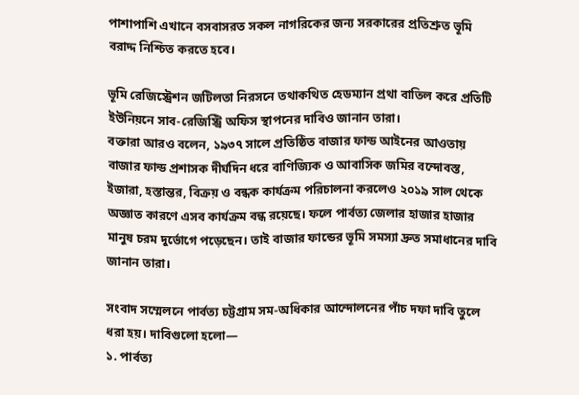পাশাপাশি এখানে বসবাসরত সকল নাগরিকের জন্য সরকারের প্রতিশ্রুত ভূমি বরাদ্দ নিশ্চিত করতে হবে।

ভূমি রেজিস্ট্রেশন জটিলতা নিরসনে তথাকথিত হেডম্যান প্রথা বাতিল করে প্রতিটি ইউনিয়নে সাব-রেজিস্ট্রি অফিস স্থাপনের দাবিও জানান তারা।
বক্তারা আরও বলেন, ১৯৩৭ সালে প্রতিষ্ঠিত বাজার ফান্ড আইনের আওতায় বাজার ফান্ড প্রশাসক দীর্ঘদিন ধরে বাণিজ্যিক ও আবাসিক জমির বন্দোবস্ত, ইজারা, হস্তান্তর, বিক্রয় ও বন্ধক কার্যক্রম পরিচালনা করলেও ২০১৯ সাল থেকে অজ্ঞাত কারণে এসব কার্যক্রম বন্ধ রয়েছে। ফলে পার্বত্য জেলার হাজার হাজার মানুষ চরম দুর্ভোগে পড়েছেন। তাই বাজার ফান্ডের ভূমি সমস্যা দ্রুত সমাধানের দাবি জানান তারা।

সংবাদ সম্মেলনে পার্বত্য চট্টগ্রাম সম-অধিকার আন্দোলনের পাঁচ দফা দাবি তুলে ধরা হয়। দাবিগুলো হলো—
১. পার্বত্য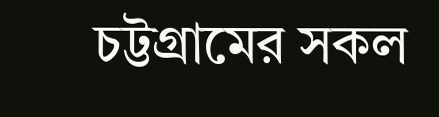চট্টগ্রামের সকল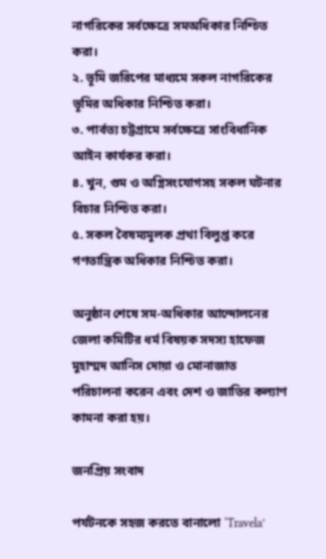নাগরিকের সর্বক্ষেত্রে সমঅধিকার নিশ্চিত করা।
২. ভূমি জরিপের মাধ্যমে সকল নাগরিকের ভূমির অধিকার নিশ্চিত করা।
৩. পার্বত্য চট্টগ্রামে সর্বক্ষেত্রে সাংবিধানিক আইন কার্যকর করা।
৪. খুন, গুম ও অগ্নিসংযোগসহ সকল ঘটনার বিচার নিশ্চিত করা।
৫. সকল বৈষম্যমূলক প্রথা বিলুপ্ত করে গণতান্ত্রিক অধিকার নিশ্চিত করা।

অনুষ্ঠান শেষে সম-অধিকার আন্দোলনের জেলা কমিটির ধর্ম বিষয়ক সদস্য হাফেজ মুহাম্মদ আনিস দোয়া ও মোনাজাত পরিচালনা করেন এবং দেশ ও জাতির কল্যাণ কামনা করা হয়।

জনপ্রিয় সংবাদ

পর্যটনকে সহজ করতে বানালো ‘Travela’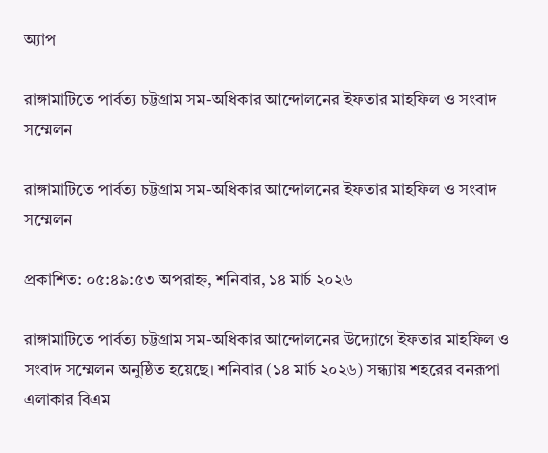অ্যাপ

রাঙ্গামাটিতে পার্বত্য চট্টগ্রাম সম-অধিকার আন্দোলনের ইফতার মাহফিল ও সংবাদ সম্মেলন

রাঙ্গামাটিতে পার্বত্য চট্টগ্রাম সম-অধিকার আন্দোলনের ইফতার মাহফিল ও সংবাদ সম্মেলন

প্রকাশিত: ০৫:৪৯:৫৩ অপরাহ্ন, শনিবার, ১৪ মার্চ ২০২৬

রাঙ্গামাটিতে পার্বত্য চট্টগ্রাম সম-অধিকার আন্দোলনের উদ্যোগে ইফতার মাহফিল ও সংবাদ সম্মেলন অনুষ্ঠিত হয়েছে। শনিবার (১৪ মার্চ ২০২৬) সন্ধ্যায় শহরের বনরূপা এলাকার বিএম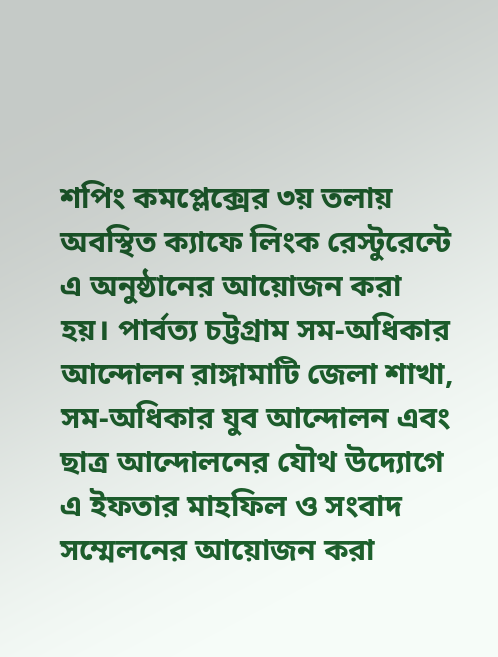শপিং কমপ্লেক্সের ৩য় তলায় অবস্থিত ক্যাফে লিংক রেস্টুরেন্টে এ অনুষ্ঠানের আয়োজন করা হয়। পার্বত্য চট্টগ্রাম সম-অধিকার আন্দোলন রাঙ্গামাটি জেলা শাখা, সম-অধিকার যুব আন্দোলন এবং ছাত্র আন্দোলনের যৌথ উদ্যোগে এ ইফতার মাহফিল ও সংবাদ সম্মেলনের আয়োজন করা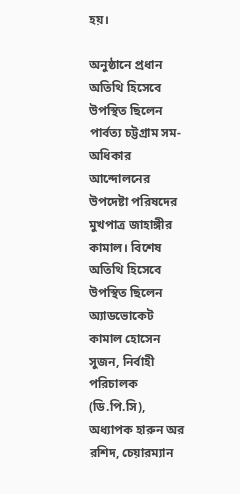হয়।

অনুষ্ঠানে প্রধান অতিথি হিসেবে উপস্থিত ছিলেন পার্বত্য চট্টগ্রাম সম-অধিকার আন্দোলনের উপদেষ্টা পরিষদের মুখপাত্র জাহাঙ্গীর কামাল। বিশেষ অতিথি হিসেবে উপস্থিত ছিলেন অ্যাডভোকেট কামাল হোসেন সুজন, নির্বাহী পরিচালক (ডি.পি.সি), অধ্যাপক হারুন অর রশিদ, চেয়ারম্যান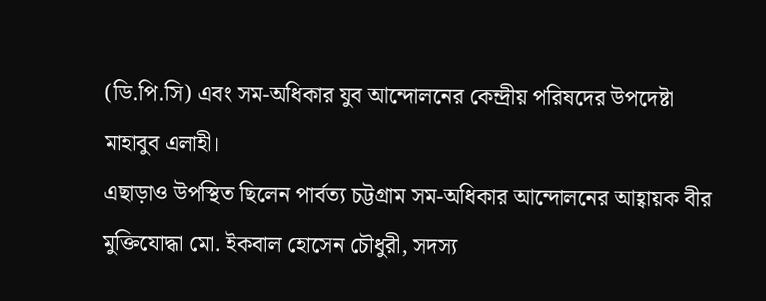(ডি.পি.সি) এবং সম-অধিকার যুব আন্দোলনের কেন্দ্রীয় পরিষদের উপদেষ্টা মাহাবুব এলাহী।
এছাড়াও উপস্থিত ছিলেন পার্বত্য চট্টগ্রাম সম-অধিকার আন্দোলনের আহ্বায়ক বীর মুক্তিযোদ্ধা মো. ইকবাল হোসেন চৌধুরী, সদস্য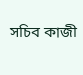সচিব কাজী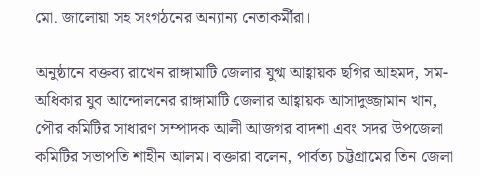মো. জালোয়া সহ সংগঠনের অন্যান্য নেতাকর্মীরা।

অনুষ্ঠানে বক্তব্য রাখেন রাঙ্গামাটি জেলার যুগ্ম আহ্বায়ক ছগির আহমদ, সম-অধিকার যুব আন্দোলনের রাঙ্গামাটি জেলার আহ্বায়ক আসাদুজ্জামান খান, পৌর কমিটির সাধারণ সম্পাদক আলী আজগর বাদশা এবং সদর উপজেলা কমিটির সভাপতি শাহীন আলম। বক্তারা বলেন, পার্বত্য চট্টগ্রামের তিন জেলা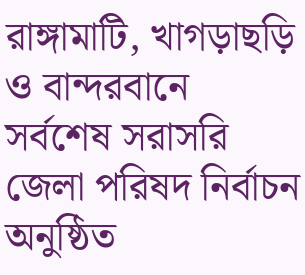রাঙ্গামাটি, খাগড়াছড়ি ও বান্দরবানে সর্বশেষ সরাসরি জেলা পরিষদ নির্বাচন অনুষ্ঠিত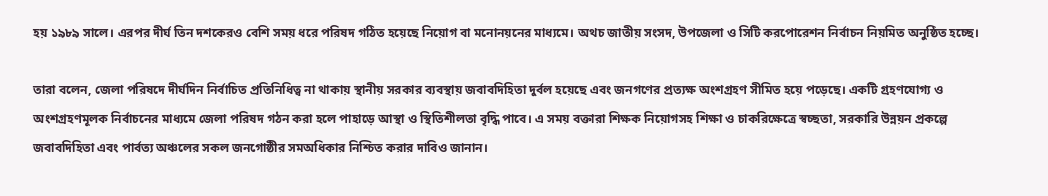হয় ১৯৮৯ সালে। এরপর দীর্ঘ তিন দশকেরও বেশি সময় ধরে পরিষদ গঠিত হয়েছে নিয়োগ বা মনোনয়নের মাধ্যমে। অথচ জাতীয় সংসদ, উপজেলা ও সিটি করপোরেশন নির্বাচন নিয়মিত অনুষ্ঠিত হচ্ছে।

তারা বলেন, জেলা পরিষদে দীর্ঘদিন নির্বাচিত প্রতিনিধিত্ব না থাকায় স্থানীয় সরকার ব্যবস্থায় জবাবদিহিতা দুর্বল হয়েছে এবং জনগণের প্রত্যক্ষ অংশগ্রহণ সীমিত হয়ে পড়েছে। একটি গ্রহণযোগ্য ও অংশগ্রহণমূলক নির্বাচনের মাধ্যমে জেলা পরিষদ গঠন করা হলে পাহাড়ে আস্থা ও স্থিতিশীলতা বৃদ্ধি পাবে। এ সময় বক্তারা শিক্ষক নিয়োগসহ শিক্ষা ও চাকরিক্ষেত্রে স্বচ্ছতা, সরকারি উন্নয়ন প্রকল্পে জবাবদিহিতা এবং পার্বত্য অঞ্চলের সকল জনগোষ্ঠীর সমঅধিকার নিশ্চিত করার দাবিও জানান।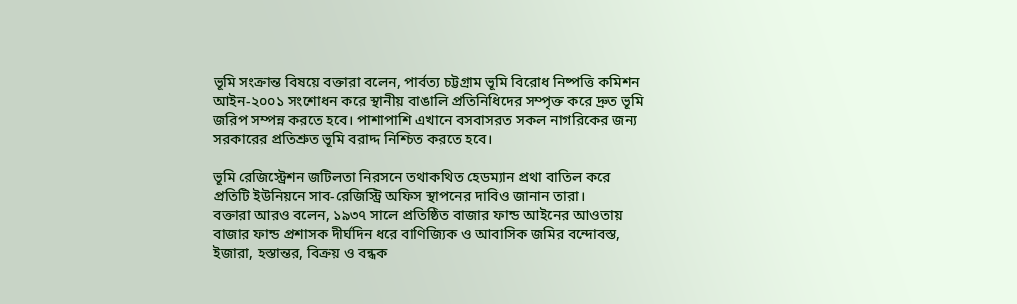ভূমি সংক্রান্ত বিষয়ে বক্তারা বলেন, পার্বত্য চট্টগ্রাম ভূমি বিরোধ নিষ্পত্তি কমিশন আইন-২০০১ সংশোধন করে স্থানীয় বাঙালি প্রতিনিধিদের সম্পৃক্ত করে দ্রুত ভূমি জরিপ সম্পন্ন করতে হবে। পাশাপাশি এখানে বসবাসরত সকল নাগরিকের জন্য সরকারের প্রতিশ্রুত ভূমি বরাদ্দ নিশ্চিত করতে হবে।

ভূমি রেজিস্ট্রেশন জটিলতা নিরসনে তথাকথিত হেডম্যান প্রথা বাতিল করে প্রতিটি ইউনিয়নে সাব-রেজিস্ট্রি অফিস স্থাপনের দাবিও জানান তারা।
বক্তারা আরও বলেন, ১৯৩৭ সালে প্রতিষ্ঠিত বাজার ফান্ড আইনের আওতায় বাজার ফান্ড প্রশাসক দীর্ঘদিন ধরে বাণিজ্যিক ও আবাসিক জমির বন্দোবস্ত, ইজারা, হস্তান্তর, বিক্রয় ও বন্ধক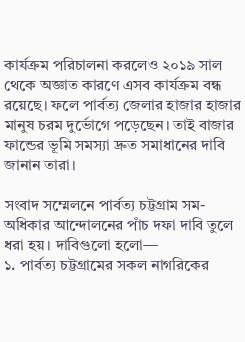কার্যক্রম পরিচালনা করলেও ২০১৯ সাল থেকে অজ্ঞাত কারণে এসব কার্যক্রম বন্ধ রয়েছে। ফলে পার্বত্য জেলার হাজার হাজার মানুষ চরম দুর্ভোগে পড়েছেন। তাই বাজার ফান্ডের ভূমি সমস্যা দ্রুত সমাধানের দাবি জানান তারা।

সংবাদ সম্মেলনে পার্বত্য চট্টগ্রাম সম-অধিকার আন্দোলনের পাঁচ দফা দাবি তুলে ধরা হয়। দাবিগুলো হলো—
১. পার্বত্য চট্টগ্রামের সকল নাগরিকের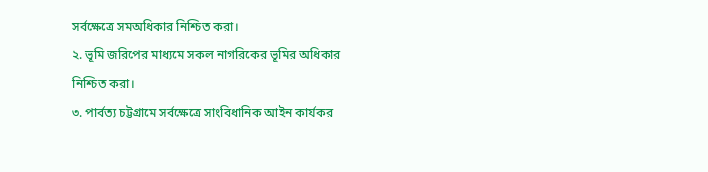সর্বক্ষেত্রে সমঅধিকার নিশ্চিত করা।
২. ভূমি জরিপের মাধ্যমে সকল নাগরিকের ভূমির অধিকার নিশ্চিত করা।
৩. পার্বত্য চট্টগ্রামে সর্বক্ষেত্রে সাংবিধানিক আইন কার্যকর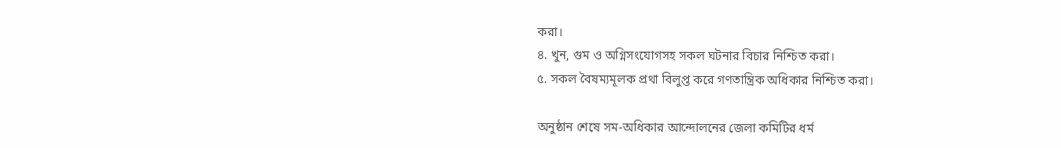করা।
৪. খুন, গুম ও অগ্নিসংযোগসহ সকল ঘটনার বিচার নিশ্চিত করা।
৫. সকল বৈষম্যমূলক প্রথা বিলুপ্ত করে গণতান্ত্রিক অধিকার নিশ্চিত করা।

অনুষ্ঠান শেষে সম-অধিকার আন্দোলনের জেলা কমিটির ধর্ম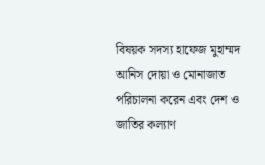বিষয়ক সদস্য হাফেজ মুহাম্মদ আনিস দোয়া ও মোনাজাত পরিচালনা করেন এবং দেশ ও জাতির কল্যাণ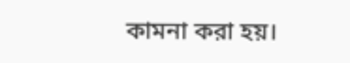কামনা করা হয়।